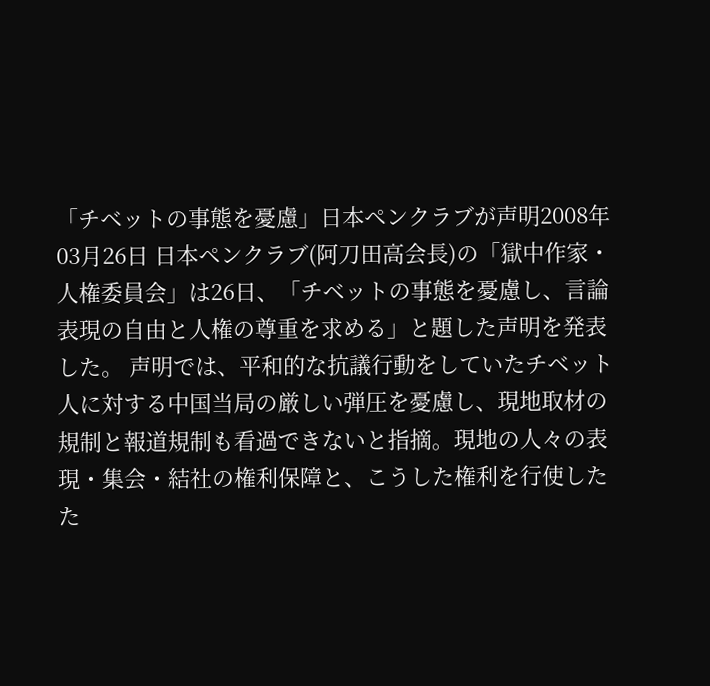「チベットの事態を憂慮」日本ペンクラブが声明2008年03月26日 日本ペンクラブ(阿刀田高会長)の「獄中作家・人権委員会」は26日、「チベットの事態を憂慮し、言論表現の自由と人権の尊重を求める」と題した声明を発表した。 声明では、平和的な抗議行動をしていたチベット人に対する中国当局の厳しい弾圧を憂慮し、現地取材の規制と報道規制も看過できないと指摘。現地の人々の表現・集会・結社の権利保障と、こうした権利を行使したた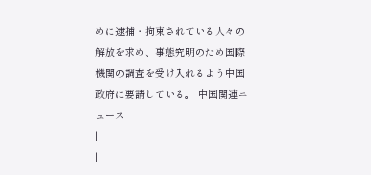めに逮捕・拘束されている人々の解放を求め、事態究明のため国際機関の調査を受け入れるよう中国政府に要請している。 中国関連ニュース
|
|